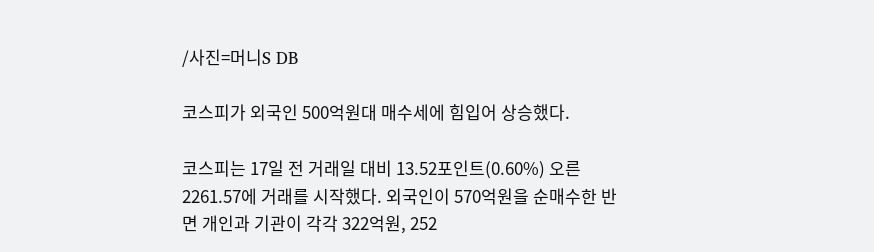/사진=머니S DB

코스피가 외국인 500억원대 매수세에 힘입어 상승했다.

코스피는 17일 전 거래일 대비 13.52포인트(0.60%) 오른 2261.57에 거래를 시작했다. 외국인이 570억원을 순매수한 반면 개인과 기관이 각각 322억원, 252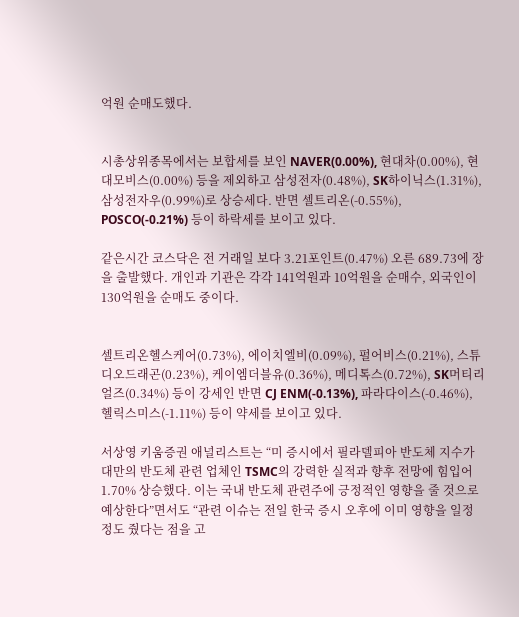억원 순매도했다.


시총상위종목에서는 보합세를 보인 NAVER(0.00%), 현대차(0.00%), 현대모비스(0.00%) 등을 제외하고 삼성전자(0.48%), SK하이닉스(1.31%), 삼성전자우(0.99%)로 상승세다. 반면 셀트리온(-0.55%), POSCO(-0.21%) 등이 하락세를 보이고 있다.

같은시간 코스닥은 전 거래일 보다 3.21포인트(0.47%) 오른 689.73에 장을 출발했다. 개인과 기관은 각각 141억원과 10억원을 순매수, 외국인이 130억원을 순매도 중이다.


셀트리온헬스케어(0.73%), 에이치엘비(0.09%), 펄어비스(0.21%), 스튜디오드래곤(0.23%), 케이엠더블유(0.36%), 메디톡스(0.72%), SK머티리얼즈(0.34%) 등이 강세인 반면 CJ ENM(-0.13%), 파라다이스(-0.46%), 헬릭스미스(-1.11%) 등이 약세를 보이고 있다.

서상영 키움증권 애널리스트는 “미 증시에서 필라델피아 반도체 지수가 대만의 반도체 관련 업체인 TSMC의 강력한 실적과 향후 전망에 힘입어 1.70% 상승했다. 이는 국내 반도체 관련주에 긍정적인 영향을 줄 것으로 예상한다”면서도 “관련 이슈는 전일 한국 증시 오후에 이미 영향을 일정 정도 줬다는 점을 고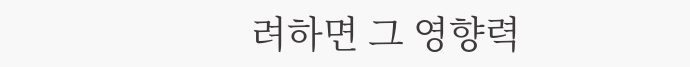려하면 그 영향력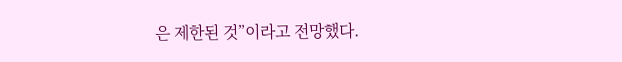은 제한된 것”이라고 전망했다.